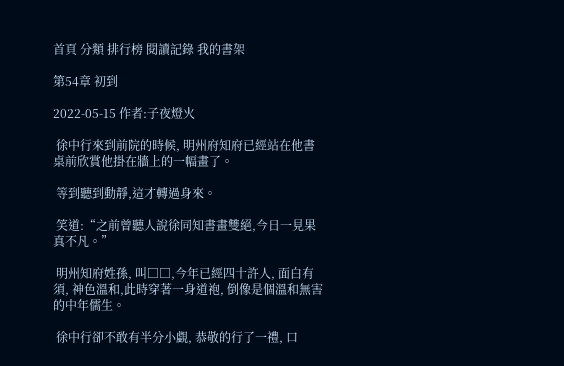首頁 分類 排行榜 閱讀記錄 我的書架

第54章 初到

2022-05-15 作者:子夜燈火

 徐中行來到前院的時候, 明州府知府已經站在他書桌前欣賞他掛在牆上的一幅畫了。

 等到聽到動靜,這才轉過身來。

 笑道:“之前曾聽人說徐同知書畫雙絕,今日一見果真不凡。”

 明州知府姓孫, 叫□□,今年已經四十許人, 面白有須, 神色溫和,此時穿著一身道袍, 倒像是個溫和無害的中年儒生。

 徐中行卻不敢有半分小覷, 恭敬的行了一禮, 口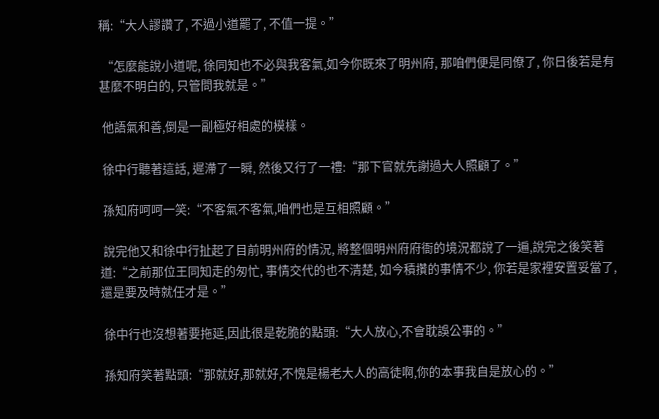稱:“大人謬讚了, 不過小道罷了, 不值一提。”

 “怎麼能說小道呢, 徐同知也不必與我客氣,如今你既來了明州府, 那咱們便是同僚了, 你日後若是有甚麼不明白的, 只管問我就是。”

 他語氣和善,倒是一副極好相處的模樣。

 徐中行聽著這話, 遲滯了一瞬, 然後又行了一禮:“那下官就先謝過大人照顧了。”

 孫知府呵呵一笑:“不客氣不客氣,咱們也是互相照顧。”

 說完他又和徐中行扯起了目前明州府的情況, 將整個明州府府衙的境況都說了一遍,說完之後笑著道:“之前那位王同知走的匆忙, 事情交代的也不清楚, 如今積攢的事情不少, 你若是家裡安置妥當了, 還是要及時就任才是。”

 徐中行也沒想著要拖延,因此很是乾脆的點頭:“大人放心,不會耽誤公事的。”

 孫知府笑著點頭:“那就好,那就好,不愧是楊老大人的高徒啊,你的本事我自是放心的。”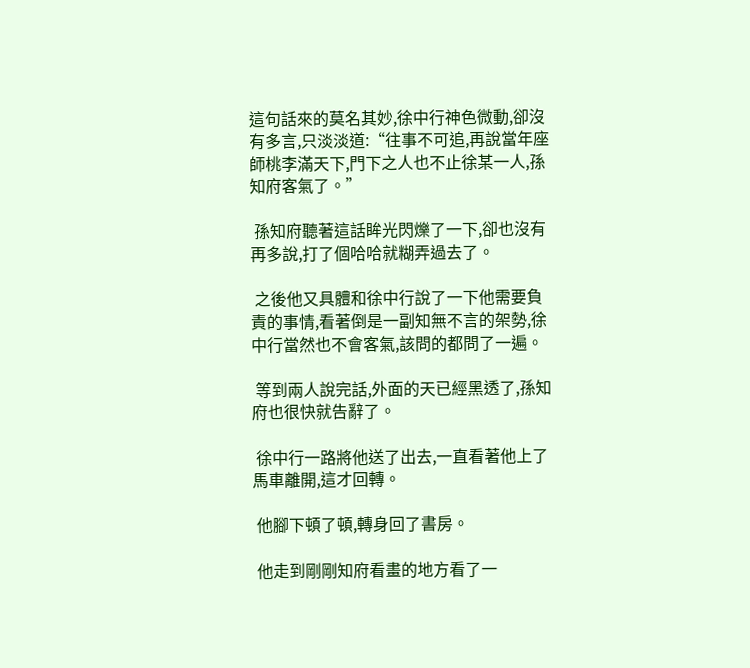這句話來的莫名其妙,徐中行神色微動,卻沒有多言,只淡淡道:“往事不可追,再說當年座師桃李滿天下,門下之人也不止徐某一人,孫知府客氣了。”

 孫知府聽著這話眸光閃爍了一下,卻也沒有再多說,打了個哈哈就糊弄過去了。

 之後他又具體和徐中行說了一下他需要負責的事情,看著倒是一副知無不言的架勢,徐中行當然也不會客氣,該問的都問了一遍。

 等到兩人說完話,外面的天已經黑透了,孫知府也很快就告辭了。

 徐中行一路將他送了出去,一直看著他上了馬車離開,這才回轉。

 他腳下頓了頓,轉身回了書房。

 他走到剛剛知府看畫的地方看了一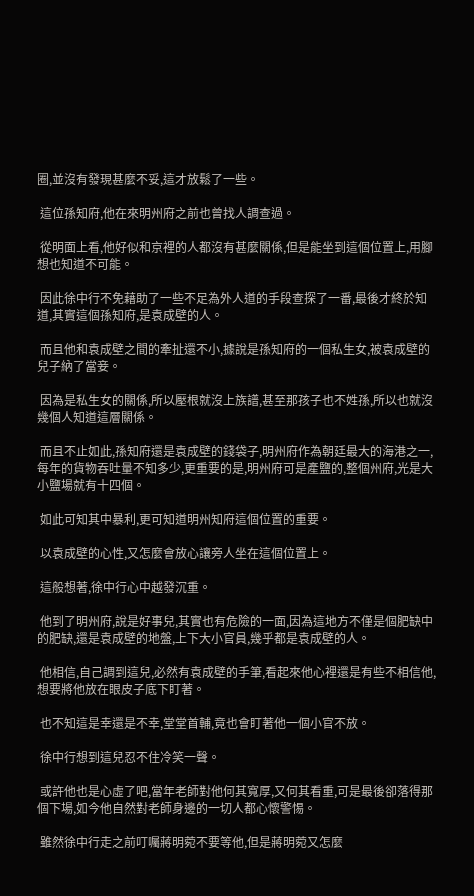圈,並沒有發現甚麼不妥,這才放鬆了一些。

 這位孫知府,他在來明州府之前也曾找人調查過。

 從明面上看,他好似和京裡的人都沒有甚麼關係,但是能坐到這個位置上,用腳想也知道不可能。

 因此徐中行不免藉助了一些不足為外人道的手段查探了一番,最後才終於知道,其實這個孫知府,是袁成壁的人。

 而且他和袁成壁之間的牽扯還不小,據說是孫知府的一個私生女,被袁成壁的兒子納了當妾。

 因為是私生女的關係,所以壓根就沒上族譜,甚至那孩子也不姓孫,所以也就沒幾個人知道這層關係。

 而且不止如此,孫知府還是袁成壁的錢袋子,明州府作為朝廷最大的海港之一,每年的貨物吞吐量不知多少,更重要的是,明州府可是產鹽的,整個州府,光是大小鹽場就有十四個。

 如此可知其中暴利,更可知道明州知府這個位置的重要。

 以袁成壁的心性,又怎麼會放心讓旁人坐在這個位置上。

 這般想著,徐中行心中越發沉重。

 他到了明州府,說是好事兒,其實也有危險的一面,因為這地方不僅是個肥缺中的肥缺,還是袁成壁的地盤,上下大小官員,幾乎都是袁成壁的人。

 他相信,自己調到這兒,必然有袁成壁的手筆,看起來他心裡還是有些不相信他,想要將他放在眼皮子底下盯著。

 也不知這是幸還是不幸,堂堂首輔,竟也會盯著他一個小官不放。

 徐中行想到這兒忍不住冷笑一聲。

 或許他也是心虛了吧,當年老師對他何其寬厚,又何其看重,可是最後卻落得那個下場,如今他自然對老師身邊的一切人都心懷警惕。

 雖然徐中行走之前叮囑蔣明菀不要等他,但是蔣明菀又怎麼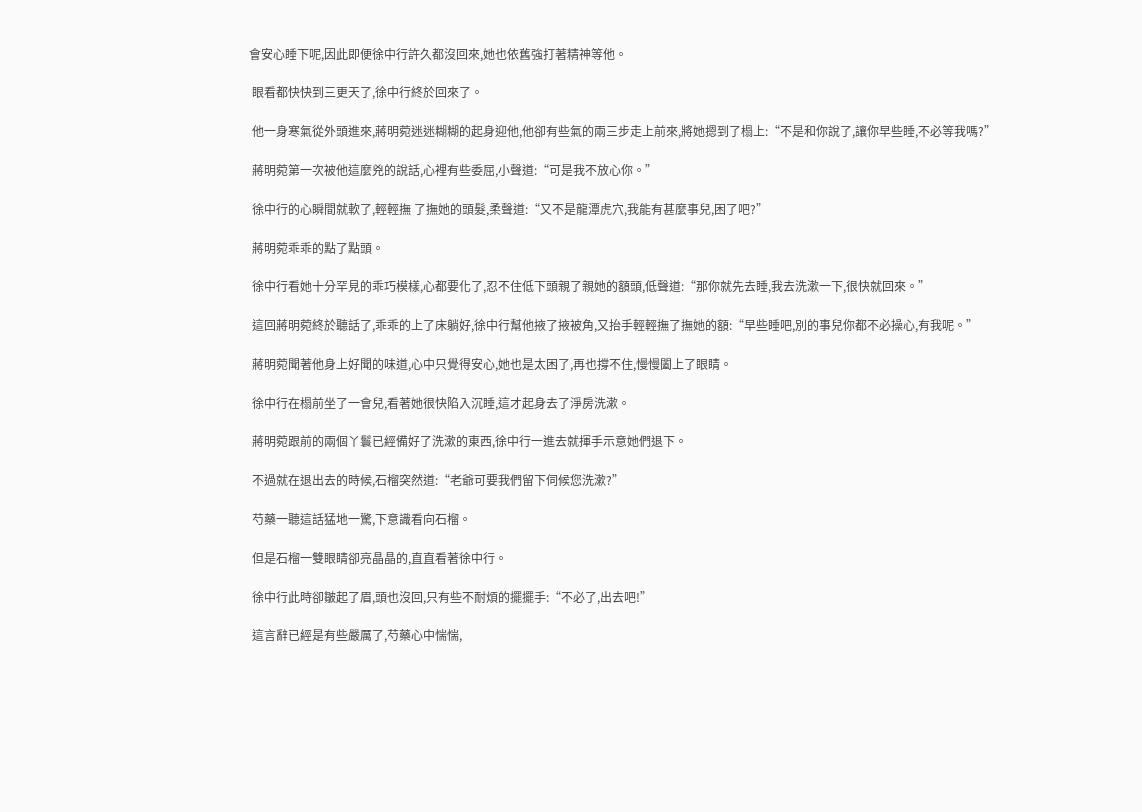會安心睡下呢,因此即便徐中行許久都沒回來,她也依舊強打著精神等他。

 眼看都快快到三更天了,徐中行終於回來了。

 他一身寒氣從外頭進來,蔣明菀迷迷糊糊的起身迎他,他卻有些氣的兩三步走上前來,將她摁到了榻上:“不是和你說了,讓你早些睡,不必等我嗎?”

 蔣明菀第一次被他這麼兇的說話,心裡有些委屈,小聲道:“可是我不放心你。”

 徐中行的心瞬間就軟了,輕輕撫 了撫她的頭髮,柔聲道:“又不是龍潭虎穴,我能有甚麼事兒,困了吧?”

 蔣明菀乖乖的點了點頭。

 徐中行看她十分罕見的乖巧模樣,心都要化了,忍不住低下頭親了親她的額頭,低聲道:“那你就先去睡,我去洗漱一下,很快就回來。”

 這回蔣明菀終於聽話了,乖乖的上了床躺好,徐中行幫他掖了掖被角,又抬手輕輕撫了撫她的額:“早些睡吧,別的事兒你都不必操心,有我呢。”

 蔣明菀聞著他身上好聞的味道,心中只覺得安心,她也是太困了,再也撐不住,慢慢闔上了眼睛。

 徐中行在榻前坐了一會兒,看著她很快陷入沉睡,這才起身去了淨房洗漱。

 蔣明菀跟前的兩個丫鬟已經備好了洗漱的東西,徐中行一進去就揮手示意她們退下。

 不過就在退出去的時候,石榴突然道:“老爺可要我們留下伺候您洗漱?”

 芍藥一聽這話猛地一驚,下意識看向石榴。

 但是石榴一雙眼睛卻亮晶晶的,直直看著徐中行。

 徐中行此時卻皺起了眉,頭也沒回,只有些不耐煩的擺擺手:“不必了,出去吧!”

 這言辭已經是有些嚴厲了,芍藥心中惴惴,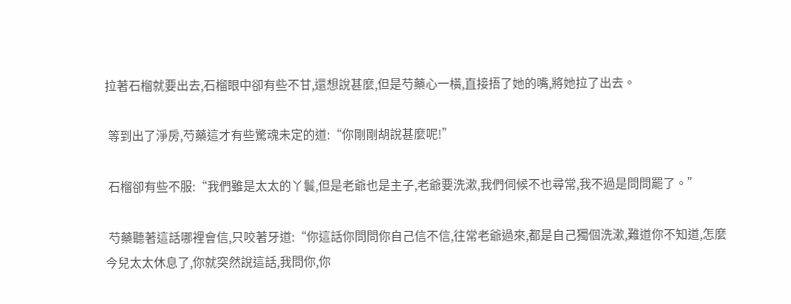拉著石榴就要出去,石榴眼中卻有些不甘,還想說甚麼,但是芍藥心一橫,直接捂了她的嘴,將她拉了出去。

 等到出了淨房,芍藥這才有些驚魂未定的道:“你剛剛胡說甚麼呢!”

 石榴卻有些不服:“我們雖是太太的丫鬟,但是老爺也是主子,老爺要洗漱,我們伺候不也尋常,我不過是問問罷了。”

 芍藥聽著這話哪裡會信,只咬著牙道:“你這話你問問你自己信不信,往常老爺過來,都是自己獨個洗漱,難道你不知道,怎麼今兒太太休息了,你就突然說這話,我問你,你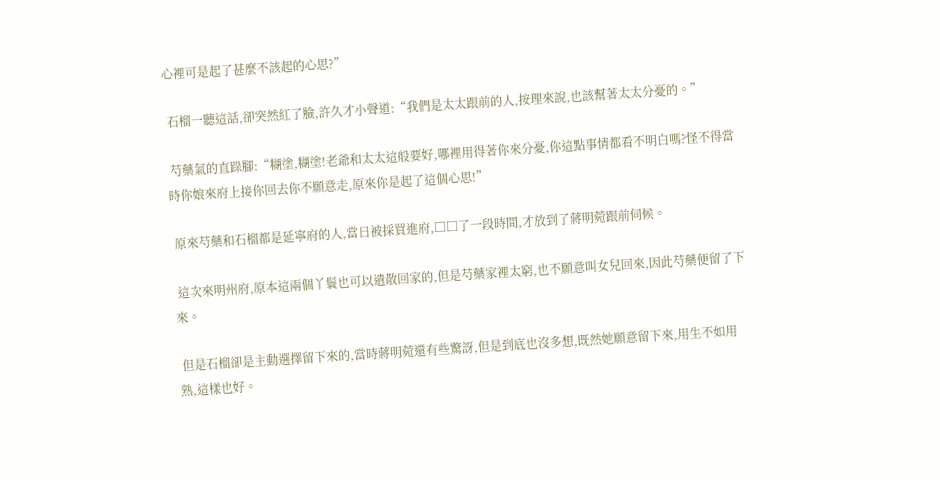心裡可是起了甚麼不該起的心思?”

 石榴一聽這話,卻突然紅了臉,許久才小聲道:“我們是太太跟前的人,按理來說,也該幫著太太分憂的。”

 芍藥氣的直跺腳:“糊塗,糊塗!老爺和太太這般要好,哪裡用得著你來分憂,你這點事情都看不明白嗎?怪不得當時你娘來府上接你回去你不願意走,原來你是起了這個心思!”

 原來芍藥和石榴都是延寧府的人,當日被採買進府,□□了一段時間,才放到了蔣明菀跟前伺候。

 這次來明州府,原本這兩個丫鬟也可以遣散回家的,但是芍藥家裡太窮,也不願意叫女兒回來,因此芍藥便留了下來。

 但是石榴卻是主動選擇留下來的,當時蔣明菀還有些驚訝,但是到底也沒多想,既然她願意留下來,用生不如用熟,這樣也好。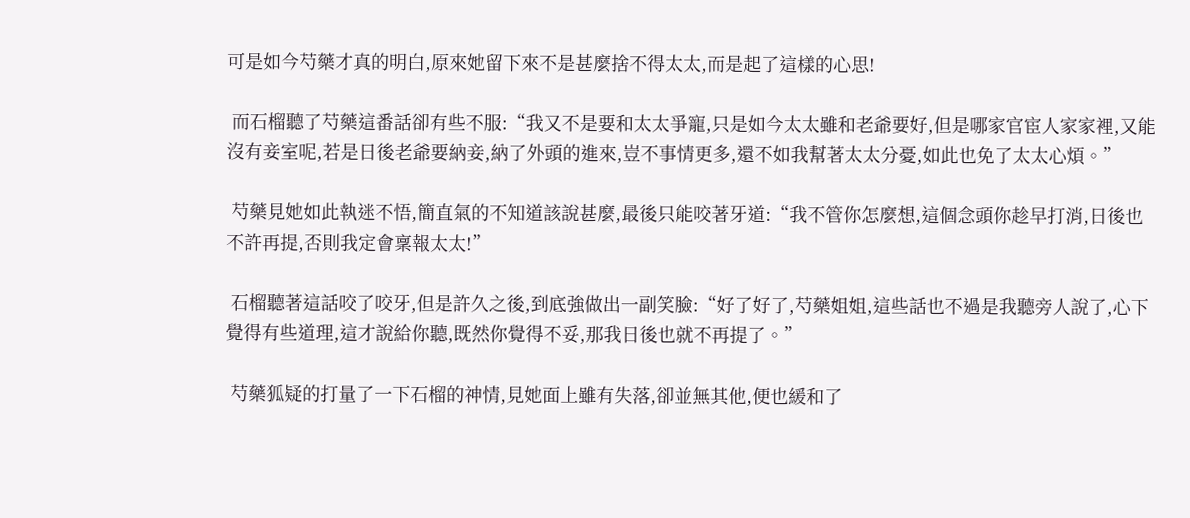可是如今芍藥才真的明白,原來她留下來不是甚麼捨不得太太,而是起了這樣的心思!

 而石榴聽了芍藥這番話卻有些不服:“我又不是要和太太爭寵,只是如今太太雖和老爺要好,但是哪家官宦人家家裡,又能沒有妾室呢,若是日後老爺要納妾,納了外頭的進來,豈不事情更多,還不如我幫著太太分憂,如此也免了太太心煩。”

 芍藥見她如此執迷不悟,簡直氣的不知道該說甚麼,最後只能咬著牙道:“我不管你怎麼想,這個念頭你趁早打消,日後也不許再提,否則我定會稟報太太!”

 石榴聽著這話咬了咬牙,但是許久之後,到底強做出一副笑臉:“好了好了,芍藥姐姐,這些話也不過是我聽旁人說了,心下覺得有些道理,這才說給你聽,既然你覺得不妥,那我日後也就不再提了。”

 芍藥狐疑的打量了一下石榴的神情,見她面上雖有失落,卻並無其他,便也緩和了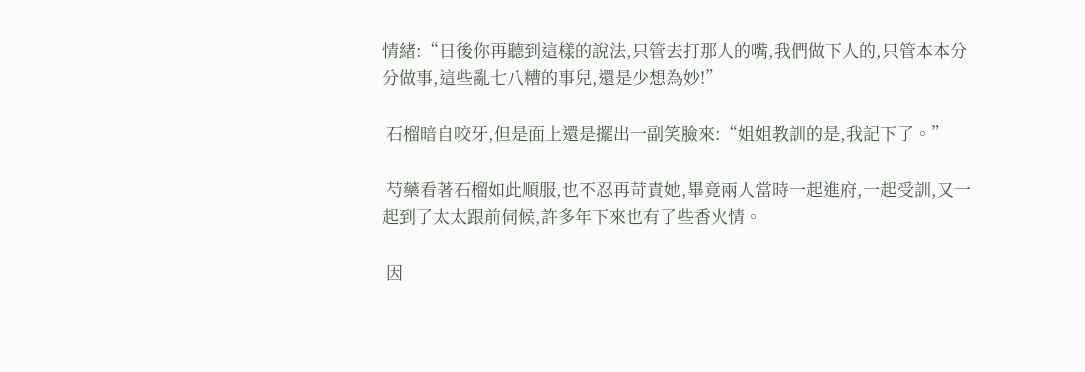情緒:“日後你再聽到這樣的說法,只管去打那人的嘴,我們做下人的,只管本本分分做事,這些亂七八糟的事兒,還是少想為妙!”

 石榴暗自咬牙,但是面上還是擺出一副笑臉來:“姐姐教訓的是,我記下了。”

 芍藥看著石榴如此順服,也不忍再苛責她,畢竟兩人當時一起進府,一起受訓,又一起到了太太跟前伺候,許多年下來也有了些香火情。

 因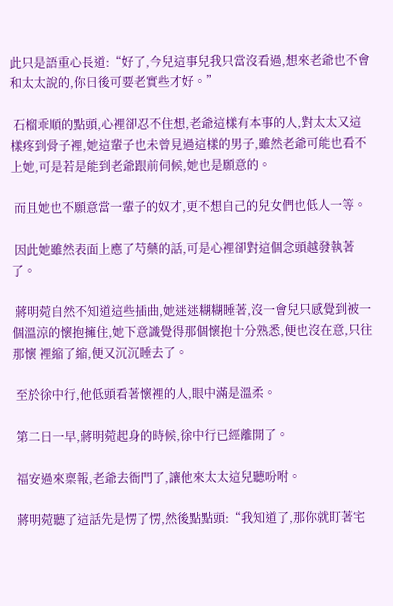此只是語重心長道:“好了,今兒這事兒我只當沒看過,想來老爺也不會和太太說的,你日後可要老實些才好。”

 石榴乖順的點頭,心裡卻忍不住想,老爺這樣有本事的人,對太太又這樣疼到骨子裡,她這輩子也未曾見過這樣的男子,雖然老爺可能也看不上她,可是若是能到老爺跟前伺候,她也是願意的。

 而且她也不願意當一輩子的奴才,更不想自己的兒女們也低人一等。

 因此她雖然表面上應了芍藥的話,可是心裡卻對這個念頭越發執著了。

 蔣明菀自然不知道這些插曲,她迷迷糊糊睡著,沒一會兒只感覺到被一個溫涼的懷抱擁住,她下意識覺得那個懷抱十分熟悉,便也沒在意,只往那懷 裡縮了縮,便又沉沉睡去了。

 至於徐中行,他低頭看著懷裡的人,眼中滿是溫柔。

 第二日一早,蔣明菀起身的時候,徐中行已經離開了。

 福安過來稟報,老爺去衙門了,讓他來太太這兒聽吩咐。

 蔣明菀聽了這話先是愣了愣,然後點點頭:“我知道了,那你就盯著宅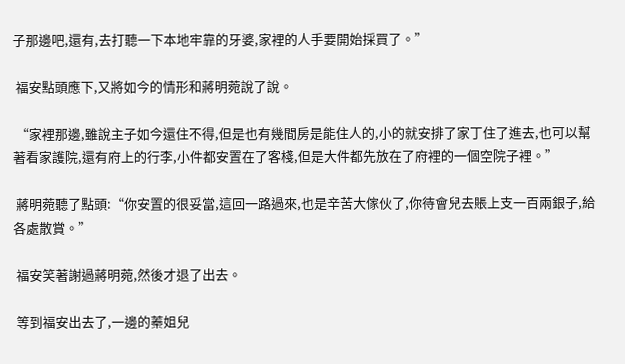子那邊吧,還有,去打聽一下本地牢靠的牙婆,家裡的人手要開始採買了。”

 福安點頭應下,又將如今的情形和蔣明菀說了說。

 “家裡那邊,雖說主子如今還住不得,但是也有幾間房是能住人的,小的就安排了家丁住了進去,也可以幫著看家護院,還有府上的行李,小件都安置在了客棧,但是大件都先放在了府裡的一個空院子裡。”

 蔣明菀聽了點頭:“你安置的很妥當,這回一路過來,也是辛苦大傢伙了,你待會兒去賬上支一百兩銀子,給各處散賞。”

 福安笑著謝過蔣明菀,然後才退了出去。

 等到福安出去了,一邊的蓁姐兒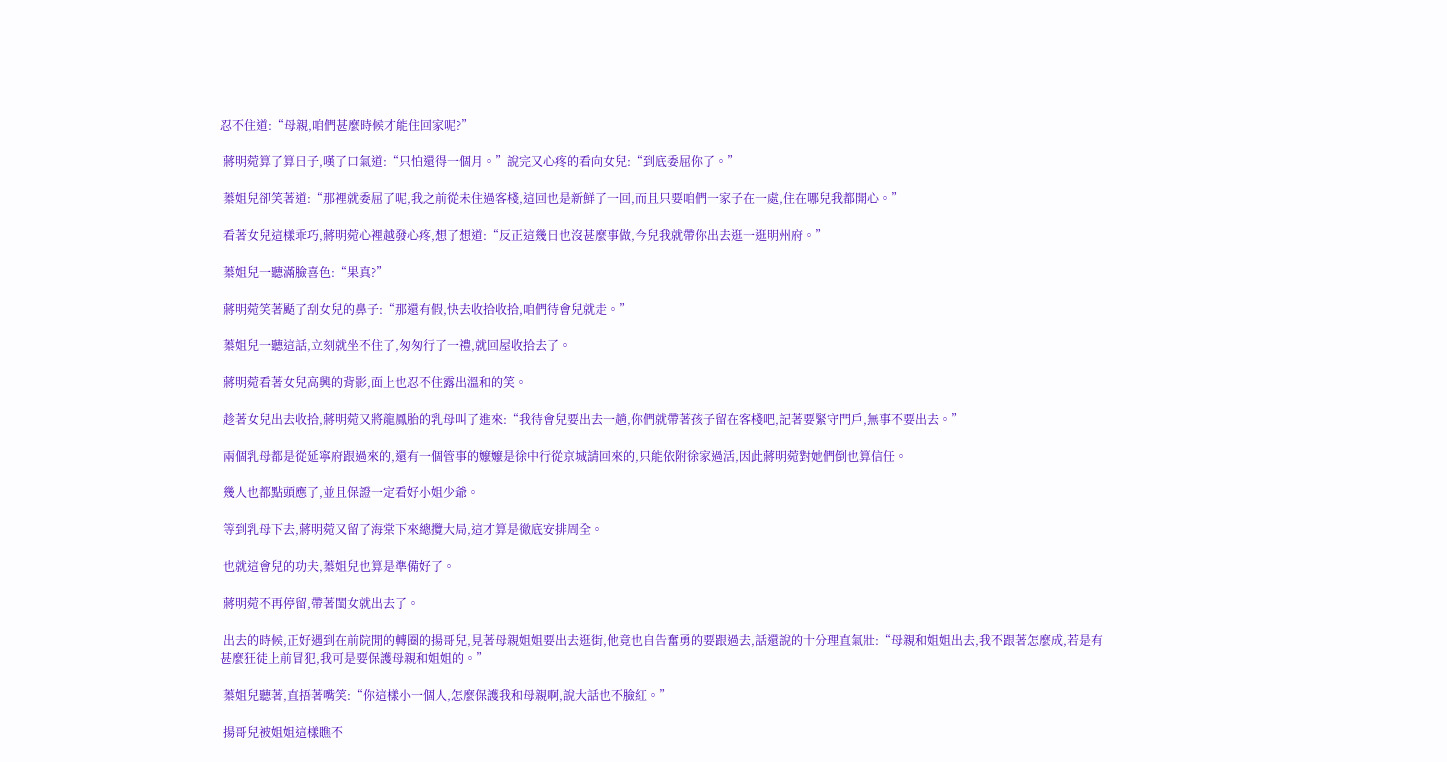忍不住道:“母親,咱們甚麼時候才能住回家呢?”

 蔣明菀算了算日子,嘆了口氣道:“只怕還得一個月。”說完又心疼的看向女兒:“到底委屈你了。”

 蓁姐兒卻笑著道:“那裡就委屈了呢,我之前從未住過客棧,這回也是新鮮了一回,而且只要咱們一家子在一處,住在哪兒我都開心。”

 看著女兒這樣乖巧,蔣明菀心裡越發心疼,想了想道:“反正這幾日也沒甚麼事做,今兒我就帶你出去逛一逛明州府。”

 蓁姐兒一聽滿臉喜色:“果真?”

 蔣明菀笑著颳了刮女兒的鼻子:“那還有假,快去收拾收拾,咱們待會兒就走。”

 蓁姐兒一聽這話,立刻就坐不住了,匆匆行了一禮,就回屋收拾去了。

 蔣明菀看著女兒高興的背影,面上也忍不住露出溫和的笑。

 趁著女兒出去收拾,蔣明菀又將龍鳳胎的乳母叫了進來:“我待會兒要出去一趟,你們就帶著孩子留在客棧吧,記著要緊守門戶,無事不要出去。”

 兩個乳母都是從延寧府跟過來的,還有一個管事的嬤嬤是徐中行從京城請回來的,只能依附徐家過活,因此蔣明菀對她們倒也算信任。

 幾人也都點頭應了,並且保證一定看好小姐少爺。

 等到乳母下去,蔣明菀又留了海棠下來總攬大局,這才算是徹底安排周全。

 也就這會兒的功夫,蓁姐兒也算是準備好了。

 蔣明菀不再停留,帶著閨女就出去了。

 出去的時候,正好遇到在前院閒的轉圈的揚哥兒,見著母親姐姐要出去逛街,他竟也自告奮勇的要跟過去,話還說的十分理直氣壯:“母親和姐姐出去,我不跟著怎麼成,若是有甚麼狂徒上前冒犯,我可是要保護母親和姐姐的。”

 蓁姐兒聽著,直捂著嘴笑:“你這樣小一個人,怎麼保護我和母親啊,說大話也不臉紅。”

 揚哥兒被姐姐這樣瞧不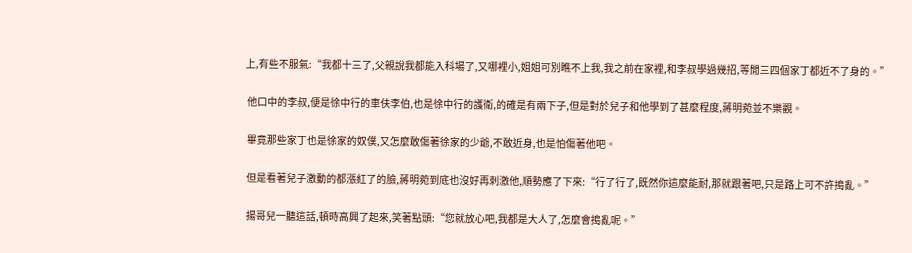上,有些不服氣:“我都十三了,父親說我都能入科場了,又哪裡小,姐姐可別瞧不上我,我之前在家裡,和李叔學過幾招,等閒三四個家丁都近不了身的。”

 他口中的李叔,便是徐中行的車伕李伯,也是徐中行的護衛,的確是有兩下子,但是對於兒子和他學到了甚麼程度,蔣明菀並不樂觀。

 畢竟那些家丁也是徐家的奴僕,又怎麼敢傷著徐家的少爺,不敢近身,也是怕傷著他吧。

 但是看著兒子激動的都漲紅了的臉,蔣明菀到底也沒好再刺激他,順勢應了下來:“行了行了,既然你這麼能耐,那就跟著吧,只是路上可不許搗亂。”

 揚哥兒一聽這話,頓時高興了起來,笑著點頭:“您就放心吧,我都是大人了,怎麼會搗亂呢。”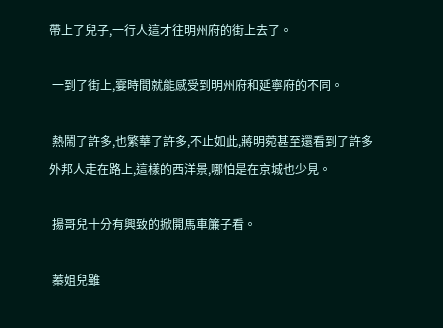帶上了兒子,一行人這才往明州府的街上去了。

 一到了街上,霎時間就能感受到明州府和延寧府的不同。

 熱鬧了許多,也繁華了許多,不止如此,蔣明菀甚至還看到了許多外邦人走在路上,這樣的西洋景,哪怕是在京城也少見。

 揚哥兒十分有興致的掀開馬車簾子看。

 蓁姐兒雖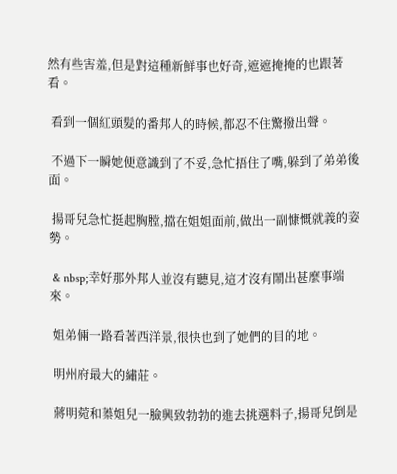然有些害羞,但是對這種新鮮事也好奇,遮遮掩掩的也跟著看。

 看到一個紅頭髮的番邦人的時候,都忍不住驚撥出聲。

 不過下一瞬她便意識到了不妥,急忙捂住了嘴,躲到了弟弟後面。

 揚哥兒急忙挺起胸膛,擋在姐姐面前,做出一副慷慨就義的姿勢。

 & nbsp;幸好那外邦人並沒有聽見,這才沒有鬧出甚麼事端來。

 姐弟倆一路看著西洋景,很快也到了她們的目的地。

 明州府最大的繡莊。

 蔣明菀和蓁姐兒一臉興致勃勃的進去挑選料子,揚哥兒倒是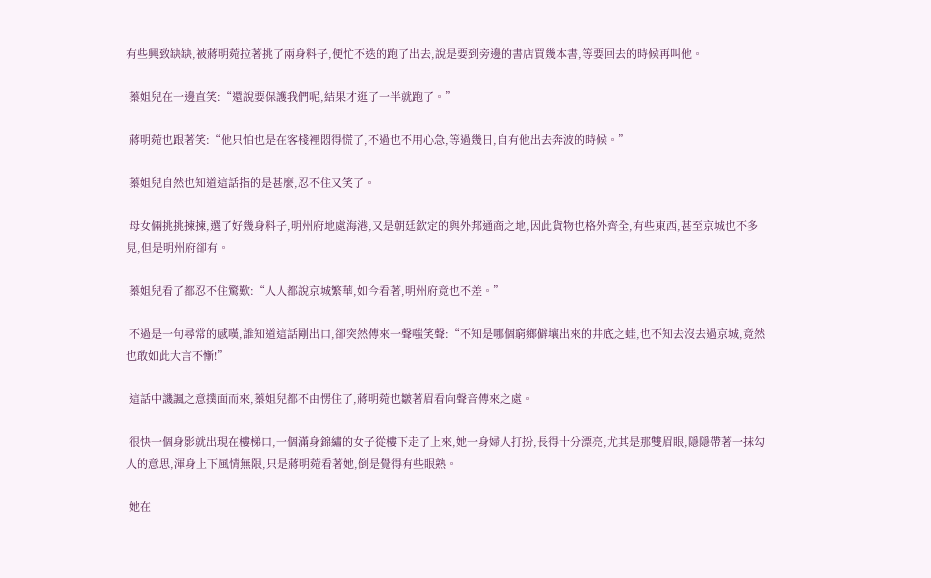有些興致缺缺,被蔣明菀拉著挑了兩身料子,便忙不迭的跑了出去,說是要到旁邊的書店買幾本書,等要回去的時候再叫他。

 蓁姐兒在一邊直笑:“還說要保護我們呢,結果才逛了一半就跑了。”

 蔣明菀也跟著笑:“他只怕也是在客棧裡悶得慌了,不過也不用心急,等過幾日,自有他出去奔波的時候。”

 蓁姐兒自然也知道這話指的是甚麼,忍不住又笑了。

 母女倆挑挑揀揀,選了好幾身料子,明州府地處海港,又是朝廷欽定的與外邦通商之地,因此貨物也格外齊全,有些東西,甚至京城也不多見,但是明州府卻有。

 蓁姐兒看了都忍不住驚歎:“人人都說京城繁華,如今看著,明州府竟也不差。”

 不過是一句尋常的感嘆,誰知道這話剛出口,卻突然傳來一聲嗤笑聲:“不知是哪個窮鄉僻壤出來的井底之蛙,也不知去沒去過京城,竟然也敢如此大言不慚!”

 這話中譏諷之意撲面而來,蓁姐兒都不由愣住了,蔣明菀也皺著眉看向聲音傳來之處。

 很快一個身影就出現在樓梯口,一個滿身錦繡的女子從樓下走了上來,她一身婦人打扮,長得十分漂亮,尤其是那雙眉眼,隱隱帶著一抹勾人的意思,渾身上下風情無限,只是蔣明菀看著她,倒是覺得有些眼熟。

 她在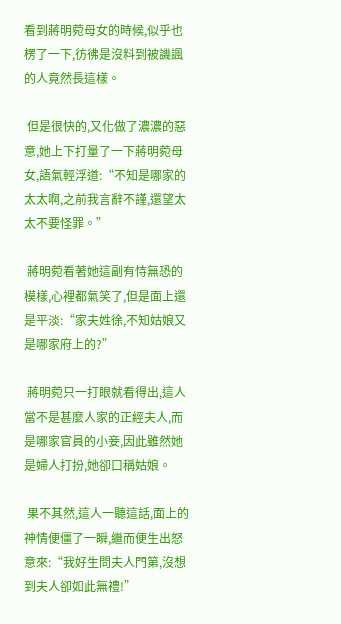看到蔣明菀母女的時候,似乎也楞了一下,彷彿是沒料到被譏諷的人竟然長這樣。

 但是很快的,又化做了濃濃的惡意,她上下打量了一下蔣明菀母女,語氣輕浮道:“不知是哪家的太太啊,之前我言辭不謹,還望太太不要怪罪。”

 蔣明菀看著她這副有恃無恐的模樣,心裡都氣笑了,但是面上還是平淡:“家夫姓徐,不知姑娘又是哪家府上的?”

 蔣明菀只一打眼就看得出,這人當不是甚麼人家的正經夫人,而是哪家官員的小妾,因此雖然她是婦人打扮,她卻口稱姑娘。

 果不其然,這人一聽這話,面上的神情便僵了一瞬,繼而便生出怒意來:“我好生問夫人門第,沒想到夫人卻如此無禮!”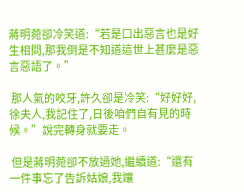蔣明菀卻冷笑道:“若是口出惡言也是好生相問,那我倒是不知道這世上甚麼是惡言惡語了。”

 那人氣的咬牙,許久卻是冷笑:“好好好,徐夫人,我記住了,日後咱們自有見的時候。”說完轉身就要走。

 但是蔣明菀卻不放過她,繼續道:“還有一件事忘了告訴姑娘,我孃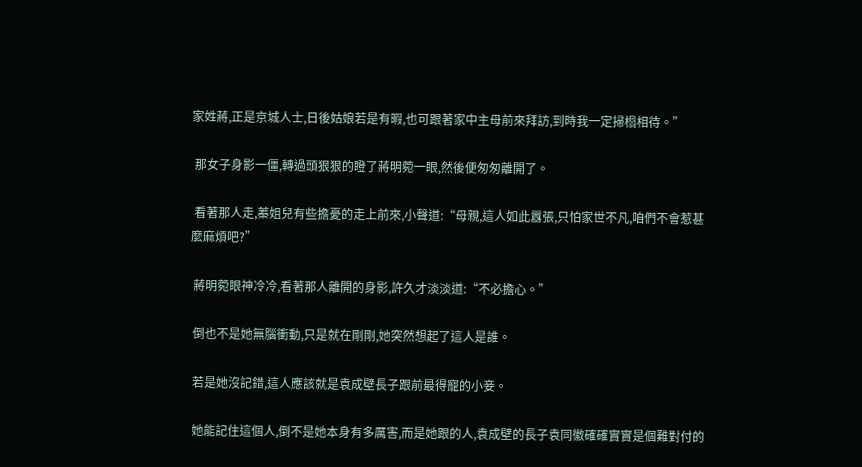家姓蔣,正是京城人士,日後姑娘若是有暇,也可跟著家中主母前來拜訪,到時我一定掃榻相待。”

 那女子身影一僵,轉過頭狠狠的瞪了蔣明菀一眼,然後便匆匆離開了。

 看著那人走,蓁姐兒有些擔憂的走上前來,小聲道:“母親,這人如此囂張,只怕家世不凡,咱們不會惹甚麼麻煩吧?”

 蔣明菀眼神冷冷,看著那人離開的身影,許久才淡淡道:“不必擔心。”

 倒也不是她無腦衝動,只是就在剛剛,她突然想起了這人是誰。

 若是她沒記錯,這人應該就是袁成壁長子跟前最得寵的小妾。

 她能記住這個人,倒不是她本身有多厲害,而是她跟的人,袁成壁的長子袁同徽確確實實是個難對付的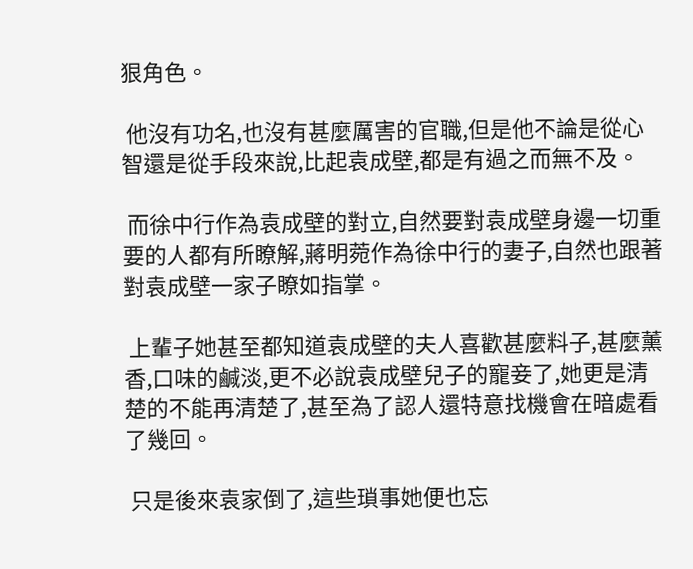狠角色。

 他沒有功名,也沒有甚麼厲害的官職,但是他不論是從心智還是從手段來說,比起袁成壁,都是有過之而無不及。

 而徐中行作為袁成壁的對立,自然要對袁成壁身邊一切重要的人都有所瞭解,蔣明菀作為徐中行的妻子,自然也跟著對袁成壁一家子瞭如指掌。

 上輩子她甚至都知道袁成壁的夫人喜歡甚麼料子,甚麼薰香,口味的鹹淡,更不必說袁成壁兒子的寵妾了,她更是清楚的不能再清楚了,甚至為了認人還特意找機會在暗處看了幾回。

 只是後來袁家倒了,這些瑣事她便也忘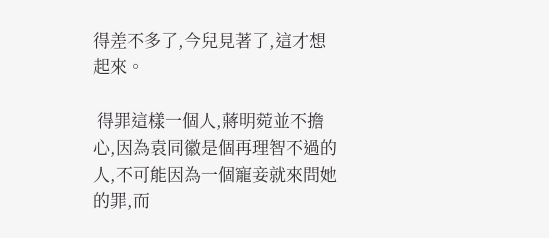得差不多了,今兒見著了,這才想起來。

 得罪這樣一個人,蔣明菀並不擔心,因為袁同徽是個再理智不過的人,不可能因為一個寵妾就來問她的罪,而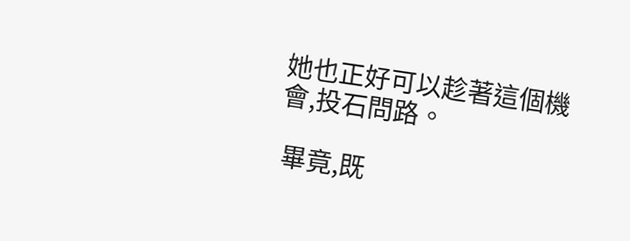她也正好可以趁著這個機會,投石問路。

 畢竟,既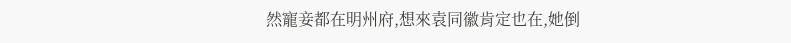然寵妾都在明州府,想來袁同徽肯定也在,她倒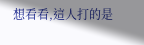想看看,這人打的是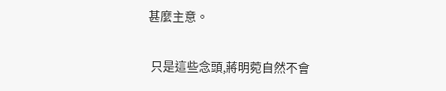甚麼主意。

 只是這些念頭,蔣明菀自然不會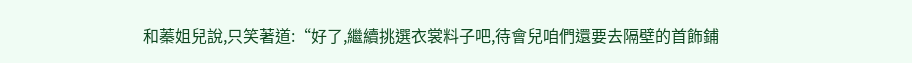和蓁姐兒說,只笑著道:“好了,繼續挑選衣裳料子吧,待會兒咱們還要去隔壁的首飾鋪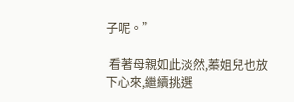子呢。”

 看著母親如此淡然,蓁姐兒也放下心來,繼續挑選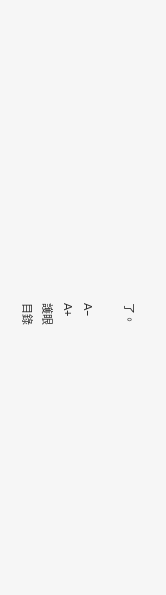了。

A−
A+
護眼
目錄